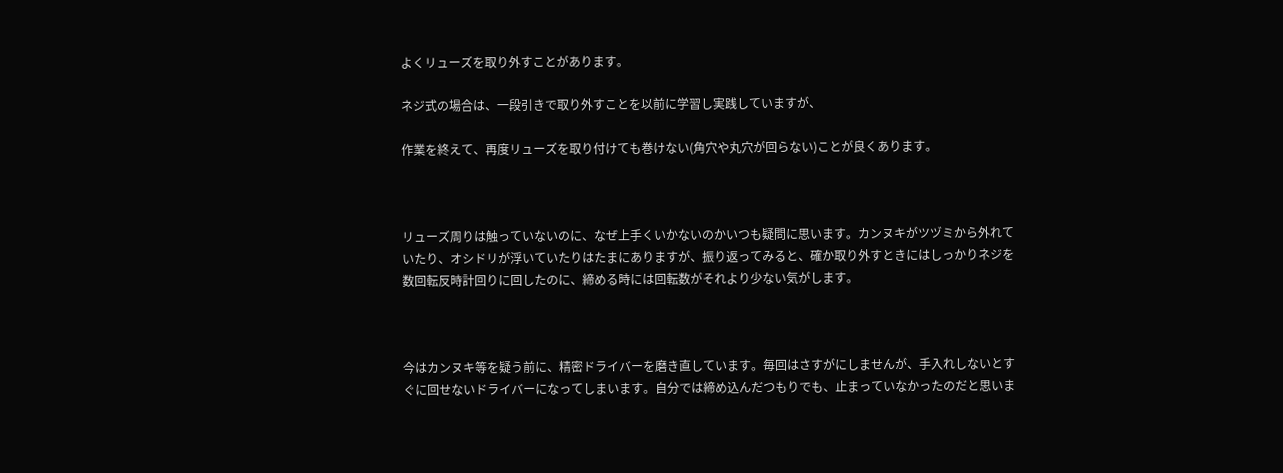よくリューズを取り外すことがあります。

ネジ式の場合は、一段引きで取り外すことを以前に学習し実践していますが、

作業を終えて、再度リューズを取り付けても巻けない(角穴や丸穴が回らない)ことが良くあります。



リューズ周りは触っていないのに、なぜ上手くいかないのかいつも疑問に思います。カンヌキがツヅミから外れていたり、オシドリが浮いていたりはたまにありますが、振り返ってみると、確か取り外すときにはしっかりネジを数回転反時計回りに回したのに、締める時には回転数がそれより少ない気がします。



今はカンヌキ等を疑う前に、精密ドライバーを磨き直しています。毎回はさすがにしませんが、手入れしないとすぐに回せないドライバーになってしまいます。自分では締め込んだつもりでも、止まっていなかったのだと思いま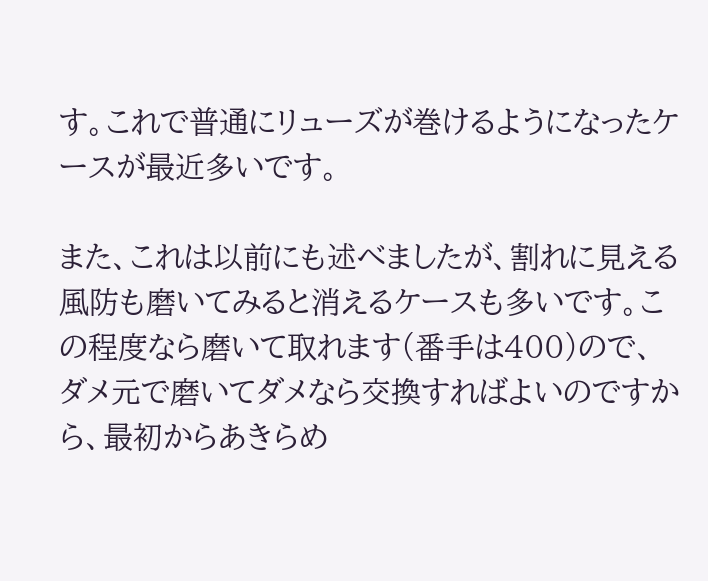す。これで普通にリューズが巻けるようになったケースが最近多いです。

また、これは以前にも述べましたが、割れに見える風防も磨いてみると消えるケースも多いです。この程度なら磨いて取れます(番手は400)ので、ダメ元で磨いてダメなら交換すればよいのですから、最初からあきらめ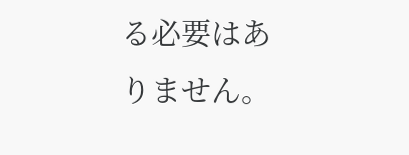る必要はありません。